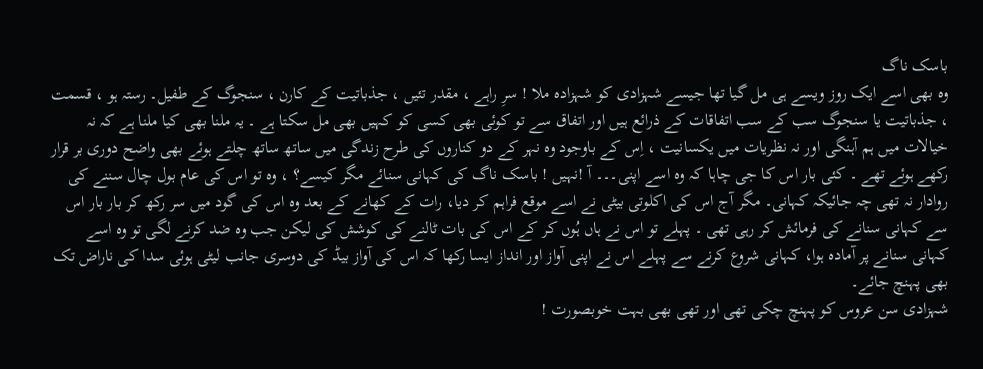باسک ناگ
وہ بھی اسے ایک روز ویسے ہی مل گیا تھا جیسے شہزادی کو شہزادہ ملا ! سرِ راہے ، مقدر تئیں ، جذباتیت کے کارن ، سنجوگ کے طفیل۔ رستہ ہو ، قسمت ، جذباتیت یا سنجوگ سب کے سب اتفاقات کے ذرائع ہیں اور اتفاق سے تو کوئی بھی کسی کو کہیں بھی مل سکتا ہے ۔ یہ ملنا بھی کیا ملنا ہے کہ نہ خیالات میں ہم آہنگی اور نہ نظریات میں یکسانیت ، اِس کے باوجود وہ نہر کے دو کناروں کی طرح زندگی میں ساتھ ساتھ چلتے ہوئے بھی واضح دوری بر قرار رکھے ہوئے تھے ۔ کئی بار اس کا جی چاہا کہ وہ اسے اپنی۔۔۔ آ !نہیں ! باسک ناگ کی کہانی سنائے مگر کیسے؟ ، وہ تو اس کی عام بول چال سننے کی روادار نہ تھی چہ جائیکہ کہانی۔ مگر آج اس کی اکلوتی بیٹی نے اسے موقع فراہم کر دیا، رات کے کھانے کے بعد وہ اس کی گود میں سر رکھ کر بار بار اس سے کہانی سنانے کی فرمائش کر رہی تھی ۔ پہلے تو اس نے ہاں ہُوں کر کے اس کی بات ٹالنے کی کوشش کی لیکن جب وہ ضد کرنے لگی تو وہ اسے کہانی سنانے پر آمادہ ہوا، کہانی شروع کرنے سے پہلے اس نے اپنی آواز اور انداز ایسا رکھا کہ اس کی آواز بیڈ کی دوسری جانب لیٹی ہوئی سدا کی ناراض تک بھی پہنچ جائے۔
شہزادی سن عروس کو پہنچ چکی تھی اور تھی بھی بہت خوبصورت !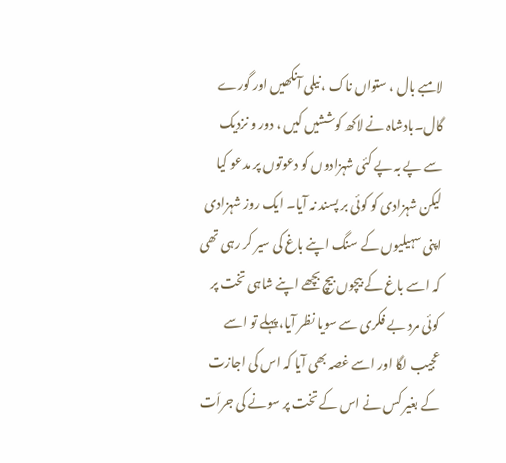لامبے بال ، ستواں ناک ، نیلی آنکھیں اور گورے گال۔بادشاہ نے لاکھ کوششیں کیں ، دور و نزدیک سے پے بہ پے کئی شہزادوں کو دعوتوں پر مدعو کیا لیکن شہزادی کو کوئی بر پسند نہ آیا۔ ایک روز شہزادی اپنی سہیلیوں کے سنگ اپنے باغ کی سیر کر رہی تھی کہ اسے باغ کے بیچوں بیچ بچھے اپنے شاہی تخت پر کوئی مرد بے فکری سے سویا نظر آیا، پہلے تو اسے عجیب لگا اور اسے غصہ بھی آیا کہ اس کی اجازت کے بغیر کس نے اس کے تخت پر سونے کی جراَت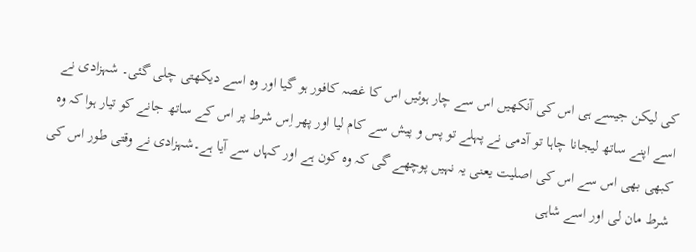کی لیکن جیسے ہی اس کی آنکھیں اس سے چار ہوئیں اس کا غصہ کافور ہو گیا اور وہ اسے دیکھتی چلی گئی۔ شہزادی نے اسے اپنے ساتھ لیجانا چاہا تو آدمی نے پہلے تو پس و پیش سے کام لیا اور پھر اِس شرط پر اس کے ساتھ جانے کو تیار ہوا کہ وہ کبھی بھی اس سے اس کی اصلیت یعنی یہ نہیں پوچھے گی کہ وہ کون ہے اور کہاں سے آیا ہے۔شہزادی نے وقتی طور اس کی شرط مان لی اور اسے شاہی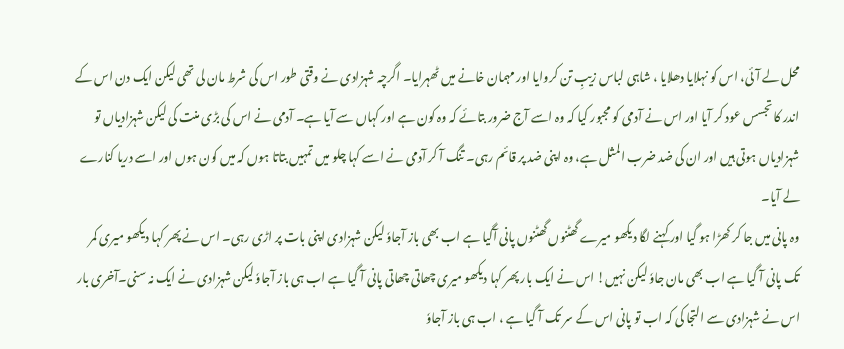محل لے آئی، اس کو نہلایا دھلایا ، شاہی لباس زیبِ تن کروایا اور مہمان خانے میں ٹھہرایا۔ اگرچہ شہزادی نے وقتی طور اس کی شرط مان لی تھی لیکن ایک دن اس کے اندر کا تجسس عود کر آیا اور اس نے آدمی کو مجبور کیا کہ وہ اسے آج ضرور بتائے کہ وہ کون ہے اور کہاں سے آیا ہے۔ آدمی نے اس کی بڑی منت کی لیکن شہزادیاں تو شہزادیاں ہوتی ہیں اور ان کی ضد ضرب المثل ہے، وہ اپنی ضد پر قائم رہی۔ تنگ آ کر آدمی نے اسے کہا چلو میں تمہیں بتاتا ہوں کہ میں کون ہوں اور اسے دریا کنارے لے آیا۔
وہ پانی میں جا کر کھڑا ہو گیا اور کہنے لگا دیکھو میرے گھٹنوں گھٹنوں پانی آگیا ہے اب بھی باز آجاوٗ لیکن شہزادی اپنی بات پر اڑی رہی۔ اس نے پھر کہا دیکھو میری کمر تک پانی آ گیا ہے اب بھی مان جاوٗ لیکن نہیں! اس نے ایک بار پھر کہا دیکھو میری چھاتی چھاتی پانی آ گیا ہے اب ہی باز آجاوٗ لیکن شہزادی نے ایک نہ سنی۔آخری بار اس نے شہزادی سے التجا کی کہ اب تو پانی اس کے سر تک آ گیا ہے ، اب ہی باز آجاوٗ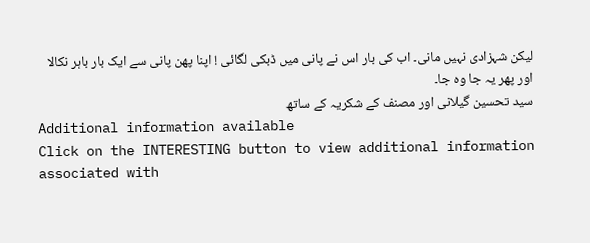لیکن شہزادی نہیں مانی۔ اب کی بار اس نے پانی میں ڈبکی لگائی ! اپنا پھن پانی سے ایک بار باہر نکالا اور پھر یہ جا وہ جا۔
سید تحسین گیلانی اور مصنف کے شکریہ کے ساتھ
Additional information available
Click on the INTERESTING button to view additional information associated with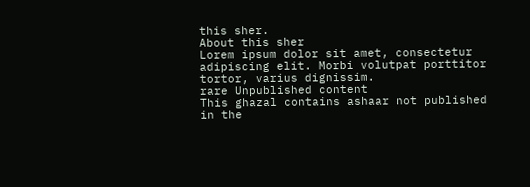this sher.
About this sher
Lorem ipsum dolor sit amet, consectetur adipiscing elit. Morbi volutpat porttitor tortor, varius dignissim.
rare Unpublished content
This ghazal contains ashaar not published in the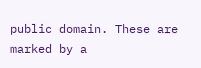public domain. These are marked by a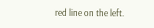red line on the left.